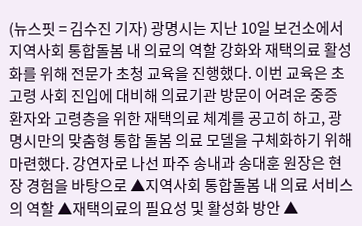(뉴스핏 = 김수진 기자) 광명시는 지난 10일 보건소에서 지역사회 통합돌봄 내 의료의 역할 강화와 재택의료 활성화를 위해 전문가 초청 교육을 진행했다. 이번 교육은 초고령 사회 진입에 대비해 의료기관 방문이 어려운 중증 환자와 고령층을 위한 재택의료 체계를 공고히 하고, 광명시만의 맞춤형 통합 돌봄 의료 모델을 구체화하기 위해 마련했다. 강연자로 나선 파주 송내과 송대훈 원장은 현장 경험을 바탕으로 ▲지역사회 통합돌봄 내 의료 서비스의 역할 ▲재택의료의 필요성 및 활성화 방안 ▲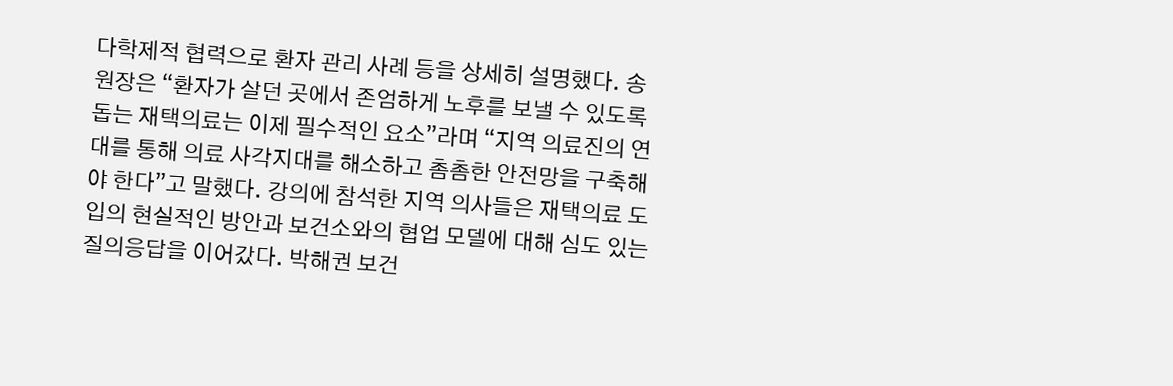다학제적 협력으로 환자 관리 사례 등을 상세히 설명했다. 송 원장은 “환자가 살던 곳에서 존엄하게 노후를 보낼 수 있도록 돕는 재택의료는 이제 필수적인 요소”라며 “지역 의료진의 연대를 통해 의료 사각지대를 해소하고 촘촘한 안전망을 구축해야 한다”고 말했다. 강의에 참석한 지역 의사들은 재택의료 도입의 현실적인 방안과 보건소와의 협업 모델에 대해 심도 있는 질의응답을 이어갔다. 박해권 보건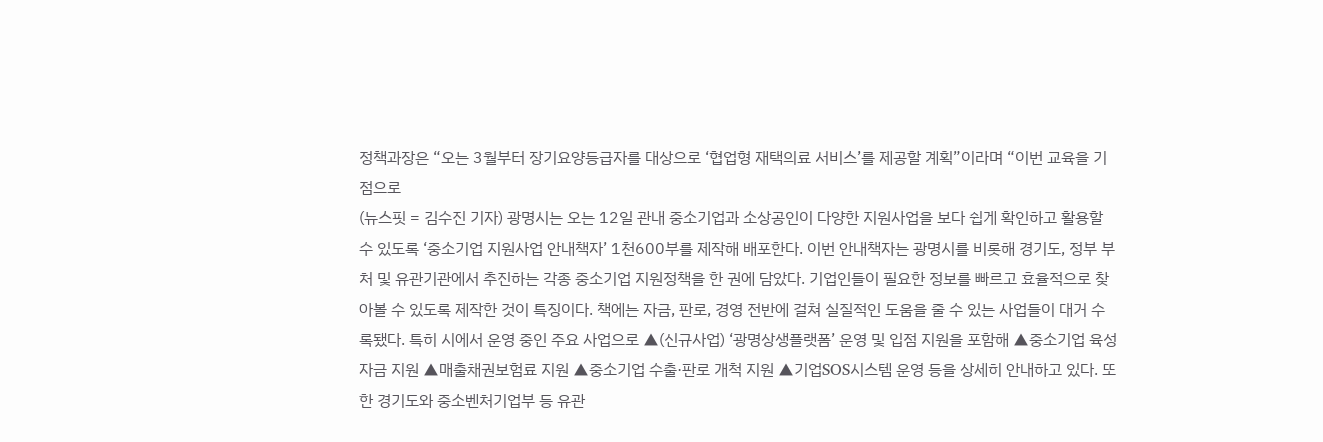정책과장은 “오는 3월부터 장기요양등급자를 대상으로 ‘협업형 재택의료 서비스’를 제공할 계획”이라며 “이번 교육을 기점으로
(뉴스핏 = 김수진 기자) 광명시는 오는 12일 관내 중소기업과 소상공인이 다양한 지원사업을 보다 쉽게 확인하고 활용할 수 있도록 ‘중소기업 지원사업 안내책자’ 1천600부를 제작해 배포한다. 이번 안내책자는 광명시를 비롯해 경기도, 정부 부처 및 유관기관에서 추진하는 각종 중소기업 지원정책을 한 권에 담았다. 기업인들이 필요한 정보를 빠르고 효율적으로 찾아볼 수 있도록 제작한 것이 특징이다. 책에는 자금, 판로, 경영 전반에 걸쳐 실질적인 도움을 줄 수 있는 사업들이 대거 수록됐다. 특히 시에서 운영 중인 주요 사업으로 ▲(신규사업) ‘광명상생플랫폼’ 운영 및 입점 지원을 포함해 ▲중소기업 육성자금 지원 ▲매출채권보험료 지원 ▲중소기업 수출·판로 개척 지원 ▲기업SOS시스템 운영 등을 상세히 안내하고 있다. 또한 경기도와 중소벤처기업부 등 유관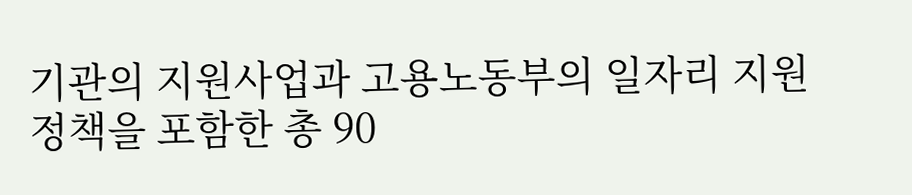기관의 지원사업과 고용노동부의 일자리 지원정책을 포함한 총 90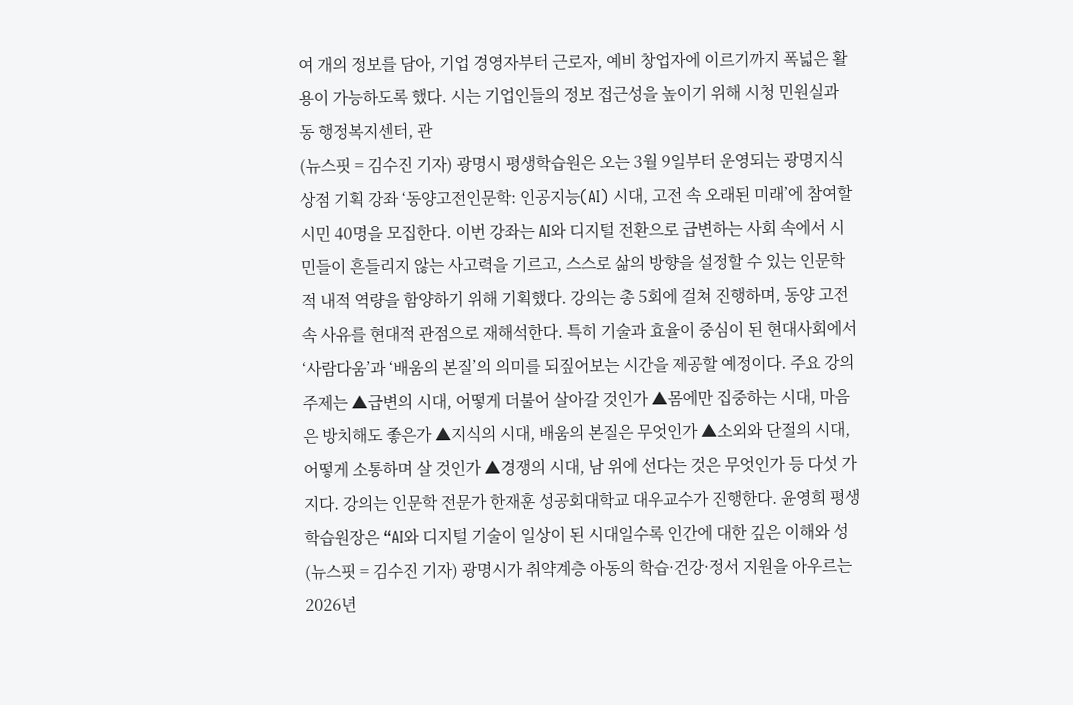여 개의 정보를 담아, 기업 경영자부터 근로자, 예비 창업자에 이르기까지 폭넓은 활용이 가능하도록 했다. 시는 기업인들의 정보 접근성을 높이기 위해 시청 민원실과 동 행정복지센터, 관
(뉴스핏 = 김수진 기자) 광명시 평생학습원은 오는 3월 9일부터 운영되는 광명지식상점 기획 강좌 ‘동양고전인문학: 인공지능(AI) 시대, 고전 속 오래된 미래’에 참여할 시민 40명을 모집한다. 이번 강좌는 AI와 디지털 전환으로 급변하는 사회 속에서 시민들이 흔들리지 않는 사고력을 기르고, 스스로 삶의 방향을 설정할 수 있는 인문학적 내적 역량을 함양하기 위해 기획했다. 강의는 총 5회에 걸쳐 진행하며, 동양 고전 속 사유를 현대적 관점으로 재해석한다. 특히 기술과 효율이 중심이 된 현대사회에서 ‘사람다움’과 ‘배움의 본질’의 의미를 되짚어보는 시간을 제공할 예정이다. 주요 강의 주제는 ▲급변의 시대, 어떻게 더불어 살아갈 것인가 ▲몸에만 집중하는 시대, 마음은 방치해도 좋은가 ▲지식의 시대, 배움의 본질은 무엇인가 ▲소외와 단절의 시대, 어떻게 소통하며 살 것인가 ▲경쟁의 시대, 남 위에 선다는 것은 무엇인가 등 다섯 가지다. 강의는 인문학 전문가 한재훈 성공회대학교 대우교수가 진행한다. 윤영희 평생학습원장은 “AI와 디지털 기술이 일상이 된 시대일수록 인간에 대한 깊은 이해와 성
(뉴스핏 = 김수진 기자) 광명시가 취약계층 아동의 학습·건강·정서 지원을 아우르는 2026년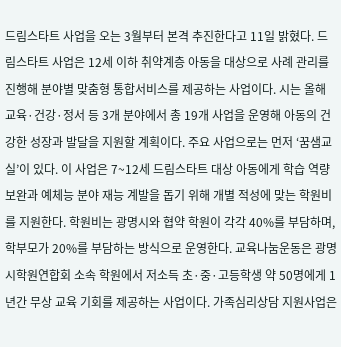드림스타트 사업을 오는 3월부터 본격 추진한다고 11일 밝혔다. 드림스타트 사업은 12세 이하 취약계층 아동을 대상으로 사례 관리를 진행해 분야별 맞춤형 통합서비스를 제공하는 사업이다. 시는 올해 교육·건강·정서 등 3개 분야에서 총 19개 사업을 운영해 아동의 건강한 성장과 발달을 지원할 계획이다. 주요 사업으로는 먼저 ‘꿈샘교실’이 있다. 이 사업은 7~12세 드림스타트 대상 아동에게 학습 역량 보완과 예체능 분야 재능 계발을 돕기 위해 개별 적성에 맞는 학원비를 지원한다. 학원비는 광명시와 협약 학원이 각각 40%를 부담하며, 학부모가 20%를 부담하는 방식으로 운영한다. 교육나눔운동은 광명시학원연합회 소속 학원에서 저소득 초·중·고등학생 약 50명에게 1년간 무상 교육 기회를 제공하는 사업이다. 가족심리상담 지원사업은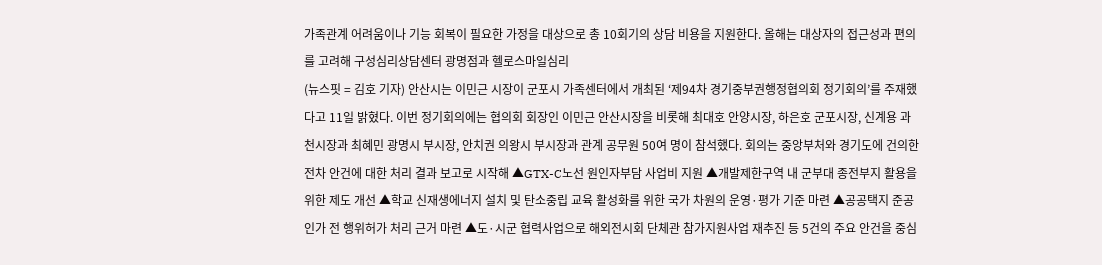가족관계 어려움이나 기능 회복이 필요한 가정을 대상으로 총 10회기의 상담 비용을 지원한다. 올해는 대상자의 접근성과 편의를 고려해 구성심리상담센터 광명점과 헬로스마일심리
(뉴스핏 = 김호 기자) 안산시는 이민근 시장이 군포시 가족센터에서 개최된 ‘제94차 경기중부권행정협의회 정기회의’를 주재했다고 11일 밝혔다. 이번 정기회의에는 협의회 회장인 이민근 안산시장을 비롯해 최대호 안양시장, 하은호 군포시장, 신계용 과천시장과 최혜민 광명시 부시장, 안치권 의왕시 부시장과 관계 공무원 50여 명이 참석했다. 회의는 중앙부처와 경기도에 건의한 전차 안건에 대한 처리 결과 보고로 시작해 ▲GTX-C노선 원인자부담 사업비 지원 ▲개발제한구역 내 군부대 종전부지 활용을 위한 제도 개선 ▲학교 신재생에너지 설치 및 탄소중립 교육 활성화를 위한 국가 차원의 운영·평가 기준 마련 ▲공공택지 준공인가 전 행위허가 처리 근거 마련 ▲도·시군 협력사업으로 해외전시회 단체관 참가지원사업 재추진 등 5건의 주요 안건을 중심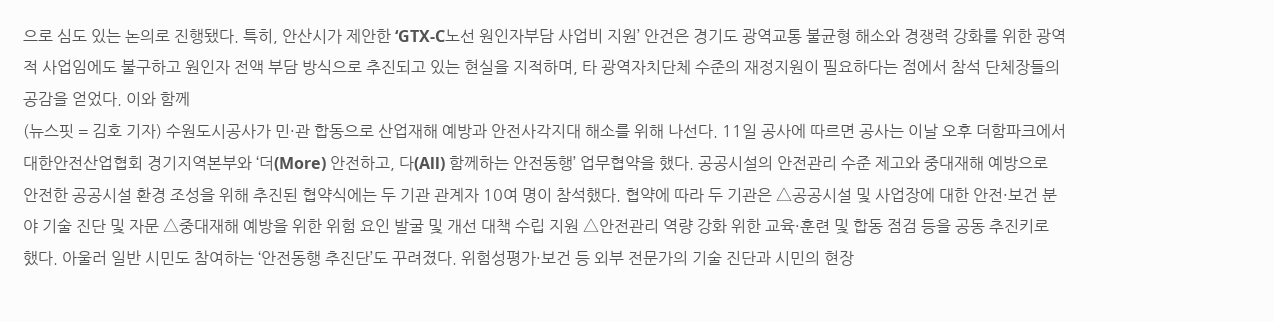으로 심도 있는 논의로 진행됐다. 특히, 안산시가 제안한 ‘GTX-C노선 원인자부담 사업비 지원’ 안건은 경기도 광역교통 불균형 해소와 경쟁력 강화를 위한 광역적 사업임에도 불구하고 원인자 전액 부담 방식으로 추진되고 있는 현실을 지적하며, 타 광역자치단체 수준의 재정지원이 필요하다는 점에서 참석 단체장들의 공감을 얻었다. 이와 함께
(뉴스핏 = 김호 기자) 수원도시공사가 민·관 합동으로 산업재해 예방과 안전사각지대 해소를 위해 나선다. 11일 공사에 따르면 공사는 이날 오후 더함파크에서 대한안전산업협회 경기지역본부와 ‘더(More) 안전하고, 다(All) 함께하는 안전동행’ 업무협약을 했다. 공공시설의 안전관리 수준 제고와 중대재해 예방으로 안전한 공공시설 환경 조성을 위해 추진된 협약식에는 두 기관 관계자 10여 명이 참석했다. 협약에 따라 두 기관은 △공공시설 및 사업장에 대한 안전·보건 분야 기술 진단 및 자문 △중대재해 예방을 위한 위험 요인 발굴 및 개선 대책 수립 지원 △안전관리 역량 강화 위한 교육·훈련 및 합동 점검 등을 공동 추진키로 했다. 아울러 일반 시민도 참여하는 ‘안전동행 추진단’도 꾸려졌다. 위험성평가·보건 등 외부 전문가의 기술 진단과 시민의 현장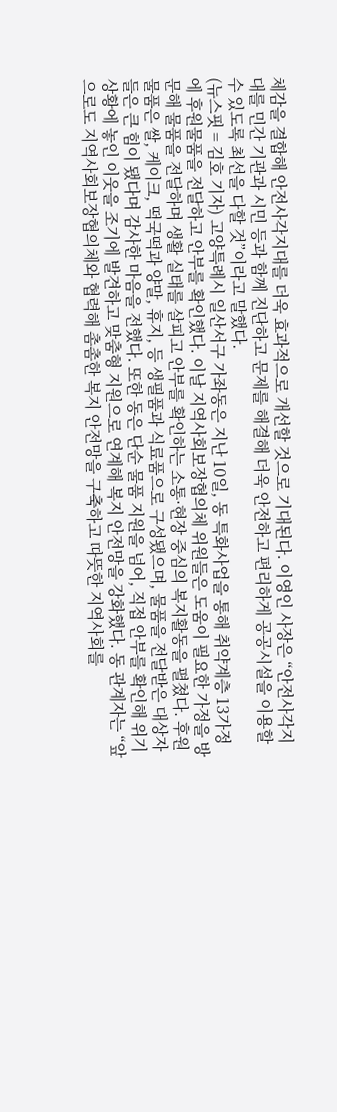체감을 결합해 안전사각지대를 더욱 효과적으로 개선할 것으로 기대된다. 이영인 사장은 “안전사각지대를 민간 기관과 시민 등과 함께 진단하고 문제를 해결해 더욱 안전하고 편리하게 공공시설을 이용할 수 있도록 최선을 다할 것”이라고 말했다.
(뉴스핏 = 김호 기자) 고양특례시 일산서구 가좌동은 지난 10일, 동 특화사업을 통해 취약계층 13가정에 후원물품을 전달하고 안부를 확인했다. 이날 지역사회보장협의체 위원들은 도움이 필요한 가정을 방문해 물품을 전달하며 생활 실태를 살피고 안부를 확인하는 소통·현장 중심의 복지활동을 펼쳤다. 후원물품은 쌀, 케이크, 떡국떡과 양말, 휴지, 등 생필품과 식료품으로 구성됐으며, 물품을 전달받은 대상자들은 큰 힘이 됐다며 감사한 마음을 전했다. 또한 동은 단순 물품 지원을 넘어, 직접 안부를 확인해 위기 상황에 놓인 이웃을 조기에 발견하고 맞춤형 지원으로 연계해 복지 안전망을 강화했다. 동 관계자는 “앞으로도 지역사회보장협의체와 협력해 촘촘한 복지 안전망을 구축하고 따뜻한 지역사회를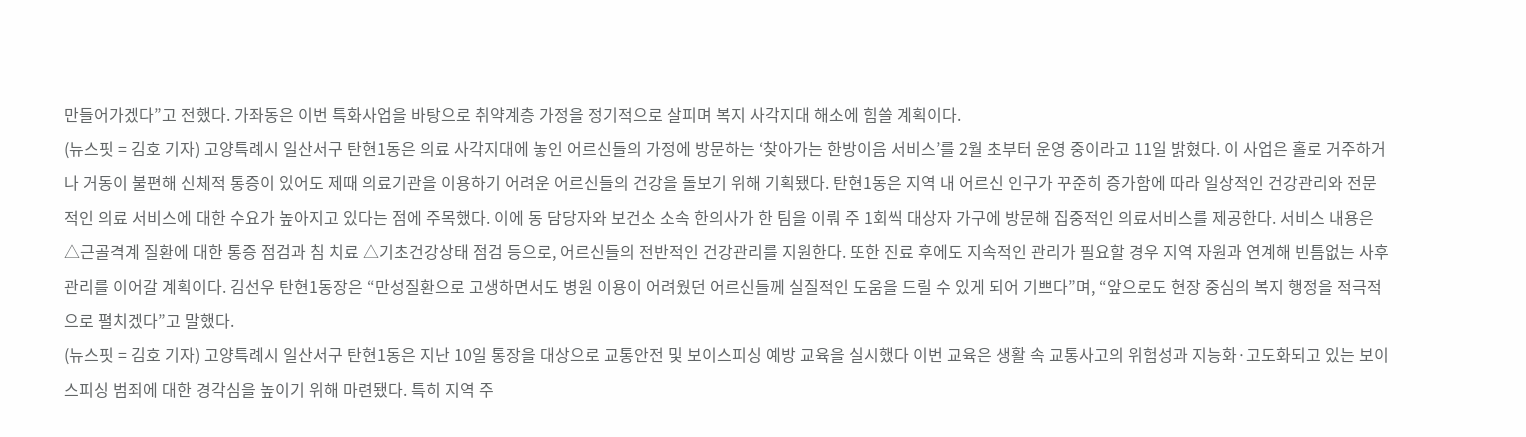만들어가겠다”고 전했다. 가좌동은 이번 특화사업을 바탕으로 취약계층 가정을 정기적으로 살피며 복지 사각지대 해소에 힘쓸 계획이다.
(뉴스핏 = 김호 기자) 고양특례시 일산서구 탄현1동은 의료 사각지대에 놓인 어르신들의 가정에 방문하는 ‘찾아가는 한방이음 서비스’를 2월 초부터 운영 중이라고 11일 밝혔다. 이 사업은 홀로 거주하거나 거동이 불편해 신체적 통증이 있어도 제때 의료기관을 이용하기 어려운 어르신들의 건강을 돌보기 위해 기획됐다. 탄현1동은 지역 내 어르신 인구가 꾸준히 증가함에 따라 일상적인 건강관리와 전문적인 의료 서비스에 대한 수요가 높아지고 있다는 점에 주목했다. 이에 동 담당자와 보건소 소속 한의사가 한 팀을 이뤄 주 1회씩 대상자 가구에 방문해 집중적인 의료서비스를 제공한다. 서비스 내용은 △근골격계 질환에 대한 통증 점검과 침 치료 △기초건강상태 점검 등으로, 어르신들의 전반적인 건강관리를 지원한다. 또한 진료 후에도 지속적인 관리가 필요할 경우 지역 자원과 연계해 빈틈없는 사후관리를 이어갈 계획이다. 김선우 탄현1동장은 “만성질환으로 고생하면서도 병원 이용이 어려웠던 어르신들께 실질적인 도움을 드릴 수 있게 되어 기쁘다”며, “앞으로도 현장 중심의 복지 행정을 적극적으로 펼치겠다”고 말했다.
(뉴스핏 = 김호 기자) 고양특례시 일산서구 탄현1동은 지난 10일 통장을 대상으로 교통안전 및 보이스피싱 예방 교육을 실시했다 이번 교육은 생활 속 교통사고의 위험성과 지능화·고도화되고 있는 보이스피싱 범죄에 대한 경각심을 높이기 위해 마련됐다. 특히 지역 주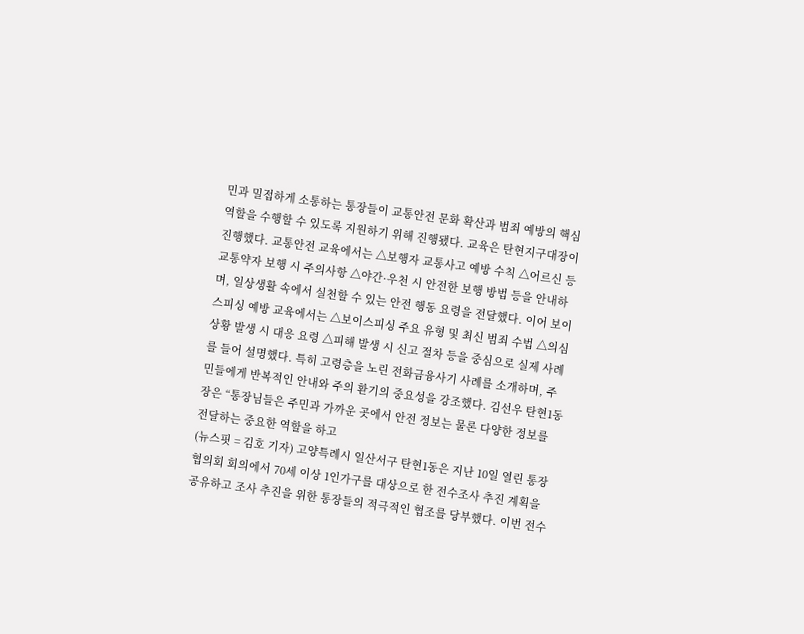민과 밀접하게 소통하는 통장들이 교통안전 문화 확산과 범죄 예방의 핵심 역할을 수행할 수 있도록 지원하기 위해 진행됐다. 교육은 탄현지구대장이 진행했다. 교통안전 교육에서는 △보행자 교통사고 예방 수칙 △어르신 등 교통약자 보행 시 주의사항 △야간·우천 시 안전한 보행 방법 등을 안내하며, 일상생활 속에서 실천할 수 있는 안전 행동 요령을 전달했다. 이어 보이스피싱 예방 교육에서는 △보이스피싱 주요 유형 및 최신 범죄 수법 △의심 상황 발생 시 대응 요령 △피해 발생 시 신고 절차 등을 중심으로 실제 사례를 들어 설명했다. 특히 고령층을 노린 전화금융사기 사례를 소개하며, 주민들에게 반복적인 안내와 주의 환기의 중요성을 강조했다. 김선우 탄현1동장은 “통장님들은 주민과 가까운 곳에서 안전 정보는 물론 다양한 정보를 전달하는 중요한 역할을 하고
(뉴스핏 = 김호 기자) 고양특례시 일산서구 탄현1동은 지난 10일 열린 통장협의회 회의에서 70세 이상 1인가구를 대상으로 한 전수조사 추진 계획을 공유하고 조사 추진을 위한 통장들의 적극적인 협조를 당부했다. 이번 전수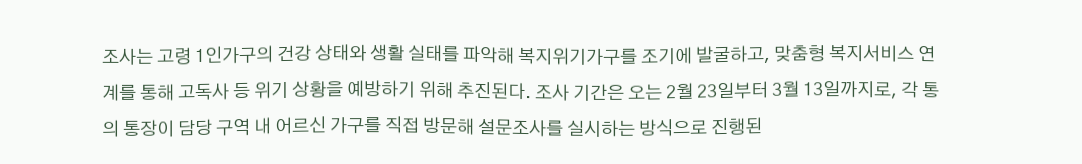조사는 고령 1인가구의 건강 상태와 생활 실태를 파악해 복지위기가구를 조기에 발굴하고, 맞춤형 복지서비스 연계를 통해 고독사 등 위기 상황을 예방하기 위해 추진된다. 조사 기간은 오는 2월 23일부터 3월 13일까지로, 각 통의 통장이 담당 구역 내 어르신 가구를 직접 방문해 설문조사를 실시하는 방식으로 진행된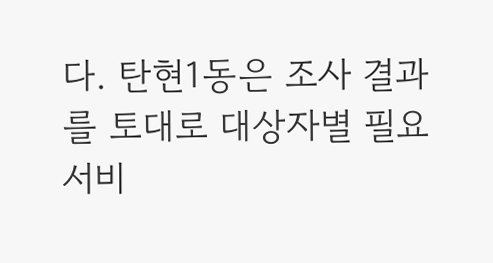다. 탄현1동은 조사 결과를 토대로 대상자별 필요 서비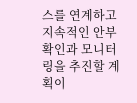스를 연계하고 지속적인 안부 확인과 모니터링을 추진할 계획이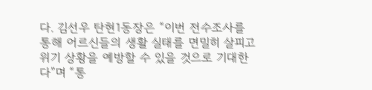다. 김선우 탄현1동장은 “이번 전수조사를 통해 어르신들의 생활 실태를 면밀히 살피고 위기 상황을 예방할 수 있을 것으로 기대한다”며 “통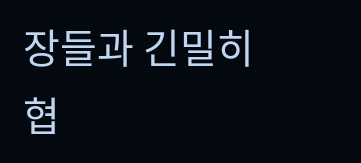장들과 긴밀히 협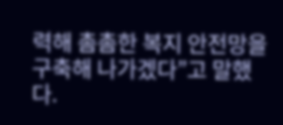력해 촘촘한 복지 안전망을 구축해 나가겠다”고 말했다.